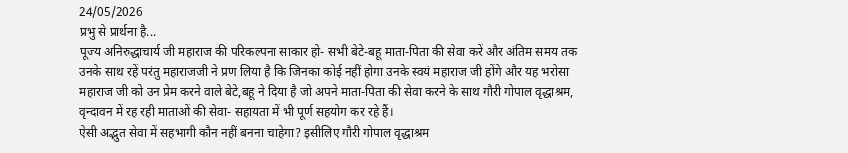24/05/2026
प्रभु से प्रार्थना है...
पूज्य अनिरुद्धाचार्य जी महाराज की परिकल्पना साकार हो- सभी बेटे-बहू माता-पिता की सेवा करें और अंतिम समय तक उनके साथ रहें परंतु महाराजजी ने प्रण लिया है कि जिनका कोई नहीं होगा उनके स्वयं महाराज जी होंगे और यह भरोसा महाराज जी को उन प्रेम करने वाले बेटे,बहू ने दिया है जो अपने माता-पिता की सेवा करने के साथ गौरी गोपाल वृद्धाश्रम, वृन्दावन में रह रही माताओं की सेवा- सहायता में भी पूर्ण सहयोग कर रहे हैं।
ऐसी अद्भुत सेवा में सहभागी कौन नहीं बनना चाहेगा? इसीलिए गौरी गोपाल वृद्धाश्रम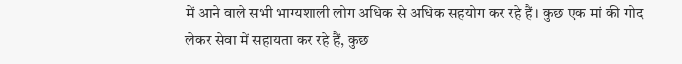में आने वाले सभी भाग्यशाली लोग अधिक से अधिक सहयोग कर रहे हैं। कुछ एक मां की गोद लेकर सेवा में सहायता कर रहे हैं, कुछ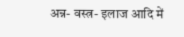अन्न- वस्त्र- इलाज आदि में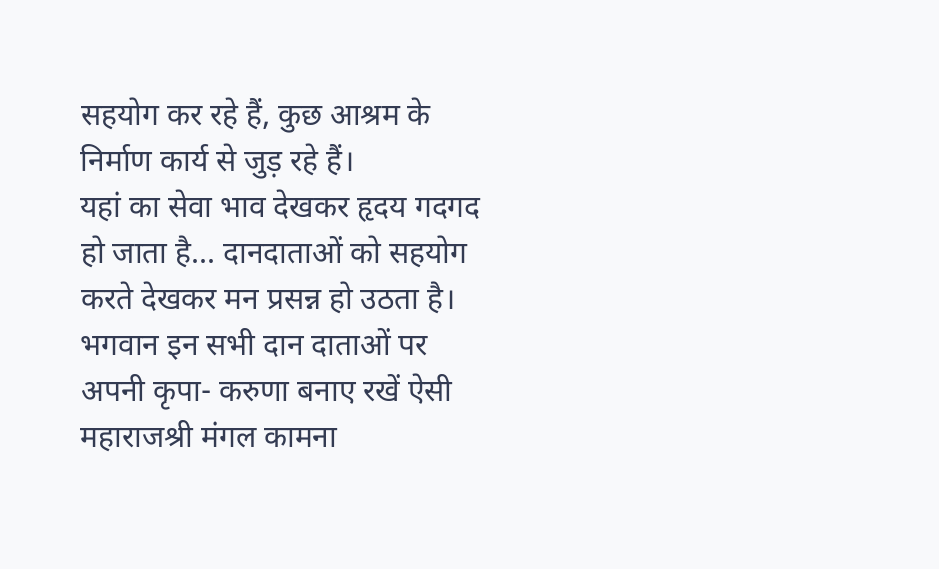सहयोग कर रहे हैं, कुछ आश्रम के निर्माण कार्य से जुड़ रहे हैं।
यहां का सेवा भाव देखकर हृदय गदगद हो जाता है... दानदाताओं को सहयोग करते देखकर मन प्रसन्न हो उठता है। भगवान इन सभी दान दाताओं पर अपनी कृपा- करुणा बनाए रखें ऐसी महाराजश्री मंगल कामना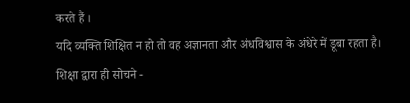करते हैं ।
यदि व्यक्ति शिक्षित न हो तो वह अज्ञानता और अंधविश्वास के अंधेरे में डूबा रहता है। शिक्षा द्वारा ही सोचने -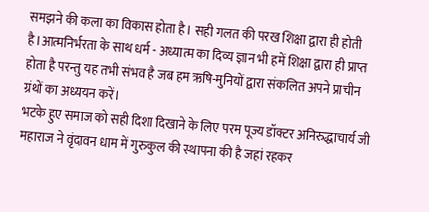समझने की कला का विकास होता है। सही गलत की परख शिक्षा द्वारा ही होती है।आत्मनिर्भरता के साथ धर्म - अध्यात्म का दिव्य ज्ञान भी हमें शिक्षा द्वारा ही प्राप्त होता है परन्तु यह तभी संभव है जब हम ऋषि-मुनियों द्वारा संकलित अपने प्राचीन ग्रंथों का अध्ययन करें।
भटके हुए समाज को सही दिशा दिखाने के लिए परम पूज्य डॉक्टर अनिरुद्धाचार्य जी महाराज ने वृंदावन धाम में गुरुकुल की स्थापना की है जहां रहकर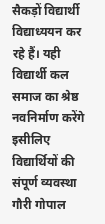सैकड़ों विद्यार्थी विद्याध्ययन कर रहे हैं। यही विद्यार्थी कल समाज का श्रेष्ठ नवनिर्माण करेंगे इसीलिए विद्यार्थियों की संपूर्ण व्यवस्था गौरी गोपाल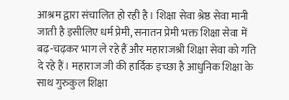आश्रम द्वारा संचालित हो रही है। शिक्षा सेवा श्रेष्ठ सेवा मानी जाती है इसीलिए धर्म प्रेमी, सनातन प्रेमी भक्त शिक्षा सेवा में बढ़-चढ़कर भाग ले रहे हैं और महाराजश्री शिक्षा सेवा को गति दे रहे हैं। महाराज जी की हार्दिक इच्छा है आधुनिक शिक्षा के साथ गुरुकुल शिक्षा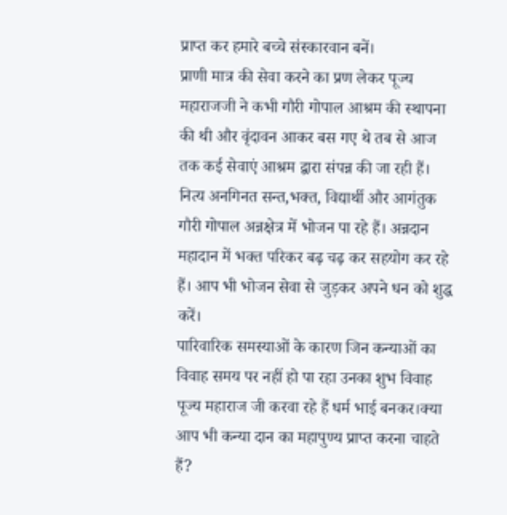प्राप्त कर हमारे बच्चे संस्कारवान बनें।
प्राणी मात्र की सेवा करने का प्रण लेकर पूज्य महाराजजी ने कभी गौरी गोपाल आश्रम की स्थापना की थी और वृंदावन आकर बस गए थे तब से आज तक कई सेवाएं आश्रम द्वारा संपन्न की जा रही हैं।
नित्य अनगिनत सन्त,भक्त, विद्यार्थी और आगंतुक गौरी गोपाल अन्नक्षेत्र में भोजन पा रहे हैं। अन्नदान महादान में भक्त परिकर बढ़ चढ़ कर सहयोग कर रहे हैं। आप भी भोजन सेवा से जुड़कर अपने धन को शुद्ध करें।
पारिवारिक समस्याओं के कारण जिन कन्याओं का विवाह समय पर नहीं हो पा रहा उनका शुभ विवाह पूज्य महाराज जी करवा रहे हैं धर्म भाई बनकर।क्या आप भी कन्या दान का महापुण्य प्राप्त करना चाहते हैं?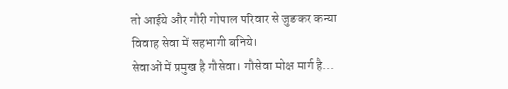तो आईये और गौरी गोपाल परिवार से जुङकर कन्या विवाह सेवा में सहभागी बनिये।
सेवाओं में प्रमुख है गौसेवा। गौसेवा मोक्ष मार्ग है...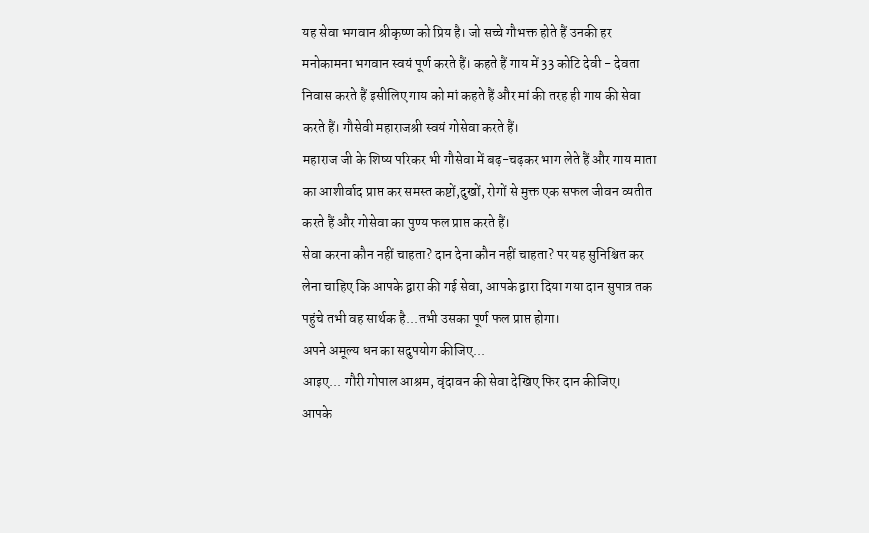यह सेवा भगवान श्रीकृष्ण को प्रिय है। जो सच्चे गौभक्त होते हैं उनकी हर मनोकामना भगवान स्वयं पूर्ण करते हैं। कहते हैं गाय में 33 कोटि देवी - देवता निवास करते हैं इसीलिए गाय को मां कहते हैं और मां की तरह ही गाय की सेवा करते हैं। गौसेवी महाराजश्री स्वयं गोसेवा करते हैं।
महाराज जी के शिष्य परिकर भी गौसेवा में बढ़-चढ़कर भाग लेते हैं और गाय माता का आशीर्वाद प्राप्त कर समस्त कष्टों,दुखों, रोगों से मुक्त एक सफल जीवन व्यतीत करते हैं और गोसेवा का पुण्य फल प्राप्त करते हैं।
सेवा करना कौन नहीं चाहता? दान देना कौन नहीं चाहता? पर यह सुनिश्चित कर लेना चाहिए कि आपके द्वारा की गई सेवा, आपके द्वारा दिया गया दान सुपात्र तक पहुंचे तभी वह सार्थक है...तभी उसका पूर्ण फल प्राप्त होगा।
अपने अमूल्य धन का सदुपयोग कीजिए...
आइए... गौरी गोपाल आश्रम, वृंदावन की सेवा देखिए फिर दान कीजिए।
आपके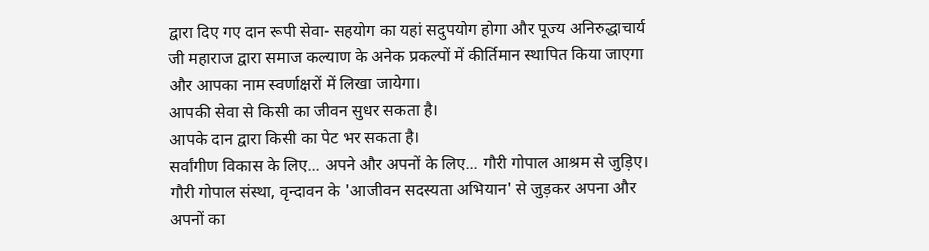द्वारा दिए गए दान रूपी सेवा- सहयोग का यहां सदुपयोग होगा और पूज्य अनिरुद्धाचार्य जी महाराज द्वारा समाज कल्याण के अनेक प्रकल्पों में कीर्तिमान स्थापित किया जाएगा और आपका नाम स्वर्णाक्षरों में लिखा जायेगा।
आपकी सेवा से किसी का जीवन सुधर सकता है।
आपके दान द्वारा किसी का पेट भर सकता है।
सर्वांगीण विकास के लिए... अपने और अपनों के लिए... गौरी गोपाल आश्रम से जुड़िए।
गौरी गोपाल संस्था, वृन्दावन के 'आजीवन सदस्यता अभियान' से जुड़कर अपना और अपनों का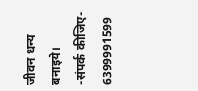जीवन धन्य बनाइये।
-संपर्क कीजिए-
6399991599